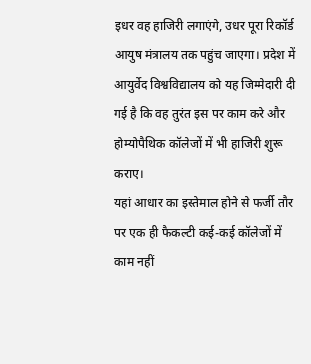इधर वह हाजिरी लगाएंगे, उधर पूरा रिकॉर्ड आयुष मंत्रालय तक पहुंच जाएगा। प्रदेश में आयुर्वेद विश्वविद्यालय को यह जिम्मेदारी दी गई है कि वह तुरंत इस पर काम करे और होम्योपैथिक कॉलेजों में भी हाजिरी शुरू कराए।
यहां आधार का इस्तेमाल होने से फर्जी तौर पर एक ही फैकल्टी कई-कई कॉलेजों में काम नहीं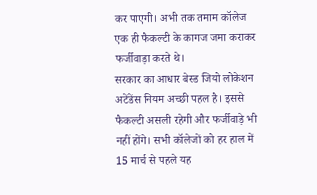कर पाएगी। अभी तक तमाम कॉलेज एक ही फैकल्टी के कागज जमा कराकर फर्जीवाड़ा करते थे।
सरकार का आधार बेस्ड जियो लोकेशन अटेंडेंस नियम अच्छी पहल है। इससे फैकल्टी असली रहेगी और फर्जीवाड़े भी नहीं होंगे। सभी कॉलेजों को हर हाल में 15 मार्च से पहले यह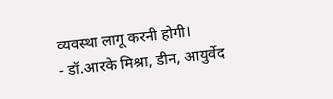व्यवस्था लागू करनी होगी।
- डॉ.आरके मिश्रा, डीन, आयुर्वेद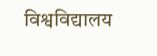विश्वविद्यालय